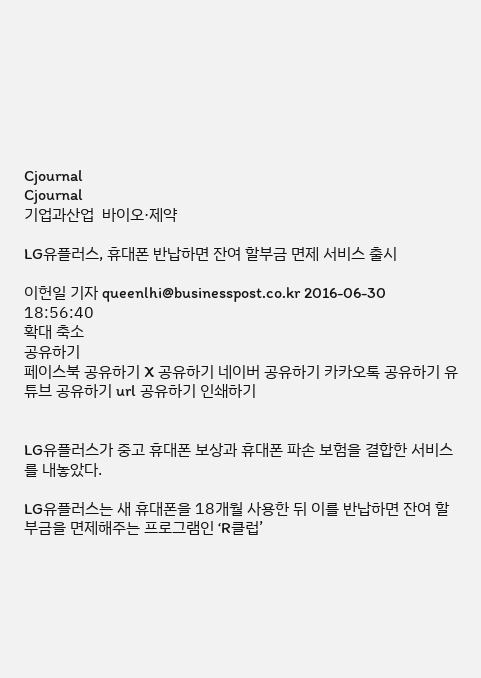Cjournal
Cjournal
기업과산업  바이오·제약

LG유플러스, 휴대폰 반납하면 잔여 할부금 면제 서비스 출시

이헌일 기자 queenlhi@businesspost.co.kr 2016-06-30 18:56:40
확대 축소
공유하기
페이스북 공유하기 X 공유하기 네이버 공유하기 카카오톡 공유하기 유튜브 공유하기 url 공유하기 인쇄하기


LG유플러스가 중고 휴대폰 보상과 휴대폰 파손 보험을 결합한 서비스를 내놓았다.

LG유플러스는 새 휴대폰을 18개월 사용한 뒤 이를 반납하면 잔여 할부금을 면제해주는 프로그램인 ‘R클럽’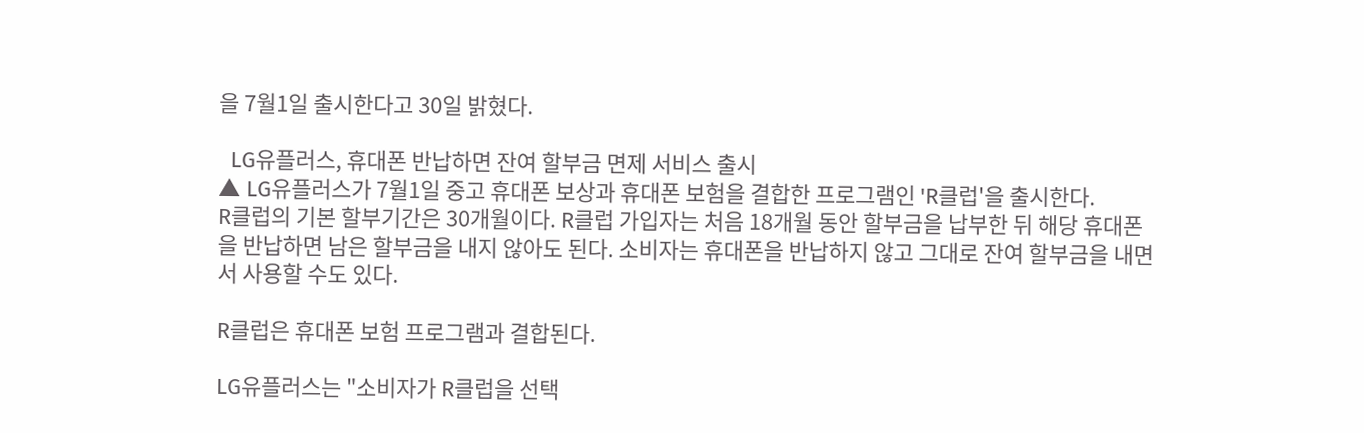을 7월1일 출시한다고 30일 밝혔다.

  LG유플러스, 휴대폰 반납하면 잔여 할부금 면제 서비스 출시
▲ LG유플러스가 7월1일 중고 휴대폰 보상과 휴대폰 보험을 결합한 프로그램인 'R클럽'을 출시한다.
R클럽의 기본 할부기간은 30개월이다. R클럽 가입자는 처음 18개월 동안 할부금을 납부한 뒤 해당 휴대폰을 반납하면 남은 할부금을 내지 않아도 된다. 소비자는 휴대폰을 반납하지 않고 그대로 잔여 할부금을 내면서 사용할 수도 있다.

R클럽은 휴대폰 보험 프로그램과 결합된다.

LG유플러스는 "소비자가 R클럽을 선택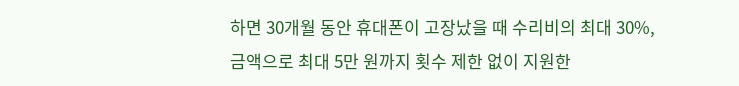하면 30개월 동안 휴대폰이 고장났을 때 수리비의 최대 30%, 금액으로 최대 5만 원까지 횟수 제한 없이 지원한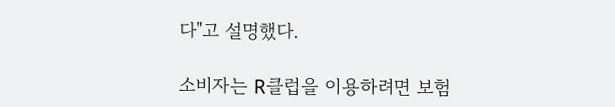다"고 설명했다.

소비자는 R클럽을 이용하려면 보험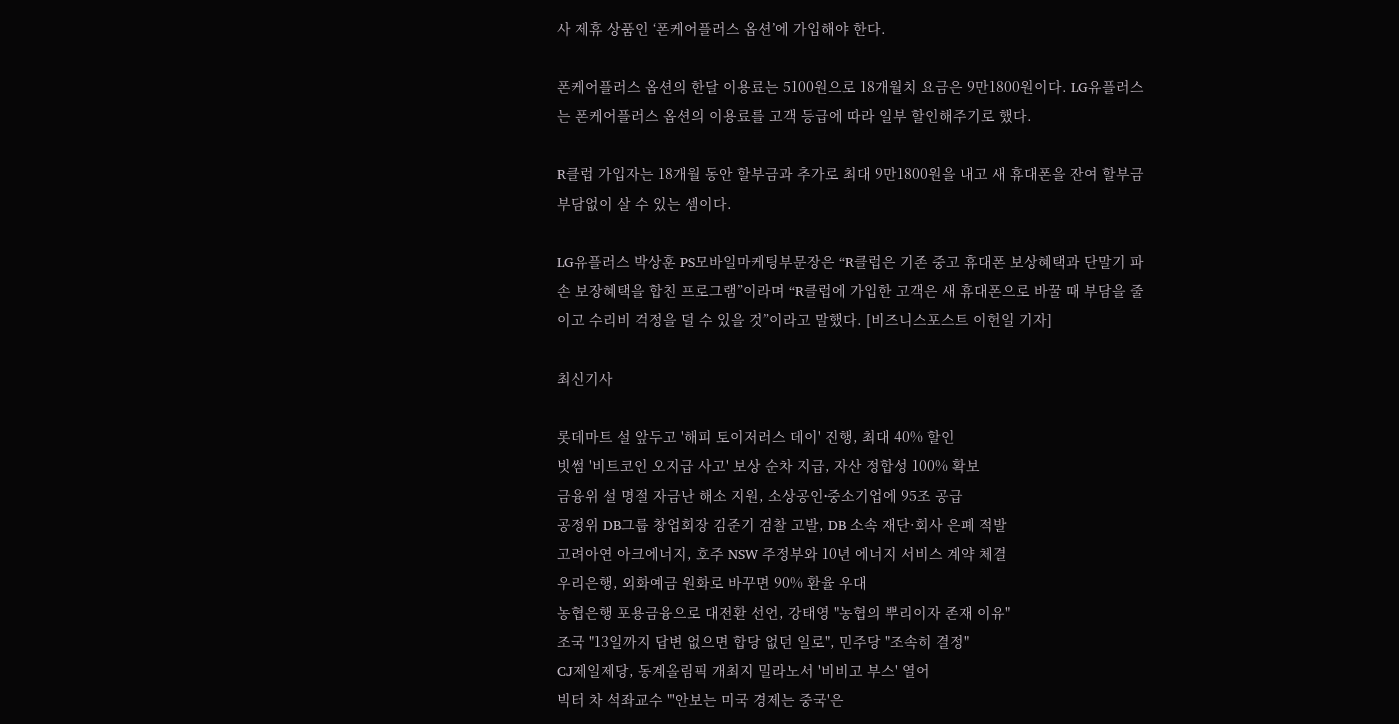사 제휴 상품인 ‘폰케어플러스 옵션’에 가입해야 한다.

폰케어플러스 옵션의 한달 이용료는 5100원으로 18개월치 요금은 9만1800원이다. LG유플러스는 폰케어플러스 옵션의 이용료를 고객 등급에 따라 일부 할인해주기로 했다.

R클럽 가입자는 18개월 동안 할부금과 추가로 최대 9만1800원을 내고 새 휴대폰을 잔여 할부금 부담없이 살 수 있는 셈이다.

LG유플러스 박상훈 PS모바일마케팅부문장은 “R클럽은 기존 중고 휴대폰 보상혜택과 단말기 파손 보장혜택을 합친 프로그램”이라며 “R클럽에 가입한 고객은 새 휴대폰으로 바꿀 때 부담을 줄이고 수리비 걱정을 덜 수 있을 것”이라고 말했다. [비즈니스포스트 이헌일 기자]

최신기사

롯데마트 설 앞두고 '해피 토이저러스 데이' 진행, 최대 40% 할인
빗썸 '비트코인 오지급 사고' 보상 순차 지급, 자산 정합성 100% 확보
금융위 설 명절 자금난 해소 지원, 소상공인ᐧ중소기업에 95조 공급
공정위 DB그룹 창업회장 김준기 검찰 고발, DB 소속 재단·회사 은폐 적발
고려아연 아크에너지, 호주 NSW 주정부와 10년 에너지 서비스 계약 체결
우리은행, 외화예금 원화로 바꾸면 90% 환율 우대
농협은행 포용금융으로 대전환 선언, 강태영 "농협의 뿌리이자 존재 이유"
조국 "13일까지 답변 없으면 합당 없던 일로", 민주당 "조속히 결정"
CJ제일제당, 동계올림픽 개최지 밀라노서 '비비고 부스' 열어
빅터 차 석좌교수 "'안보는 미국 경제는 중국'은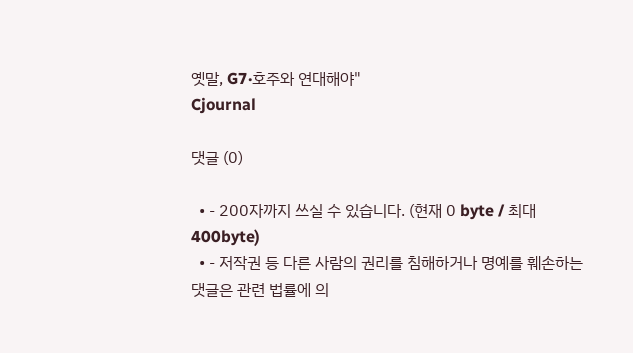옛말, G7·호주와 연대해야"
Cjournal

댓글 (0)

  • - 200자까지 쓰실 수 있습니다. (현재 0 byte / 최대 400byte)
  • - 저작권 등 다른 사람의 권리를 침해하거나 명예를 훼손하는 댓글은 관련 법률에 의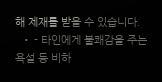해 제재를 받을 수 있습니다.
  • - 타인에게 불쾌감을 주는 욕설 등 비하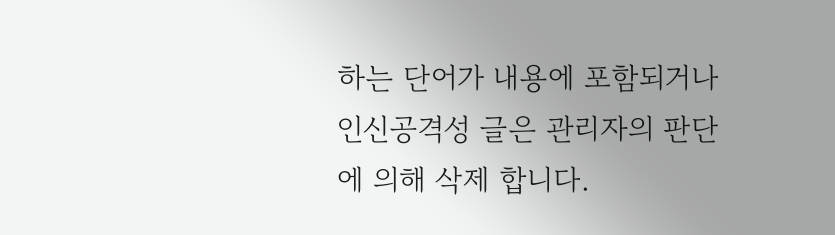하는 단어가 내용에 포함되거나 인신공격성 글은 관리자의 판단에 의해 삭제 합니다.